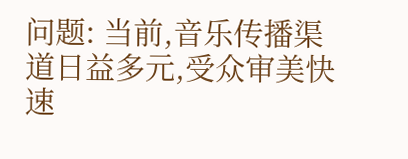问题: 当前,音乐传播渠道日益多元,受众审美快速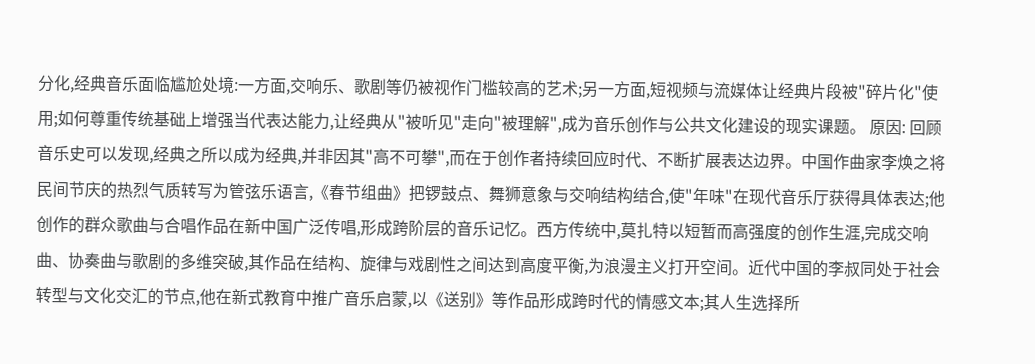分化,经典音乐面临尴尬处境:一方面,交响乐、歌剧等仍被视作门槛较高的艺术;另一方面,短视频与流媒体让经典片段被"碎片化"使用;如何尊重传统基础上增强当代表达能力,让经典从"被听见"走向"被理解",成为音乐创作与公共文化建设的现实课题。 原因: 回顾音乐史可以发现,经典之所以成为经典,并非因其"高不可攀",而在于创作者持续回应时代、不断扩展表达边界。中国作曲家李焕之将民间节庆的热烈气质转写为管弦乐语言,《春节组曲》把锣鼓点、舞狮意象与交响结构结合,使"年味"在现代音乐厅获得具体表达;他创作的群众歌曲与合唱作品在新中国广泛传唱,形成跨阶层的音乐记忆。西方传统中,莫扎特以短暂而高强度的创作生涯,完成交响曲、协奏曲与歌剧的多维突破,其作品在结构、旋律与戏剧性之间达到高度平衡,为浪漫主义打开空间。近代中国的李叔同处于社会转型与文化交汇的节点,他在新式教育中推广音乐启蒙,以《送别》等作品形成跨时代的情感文本;其人生选择所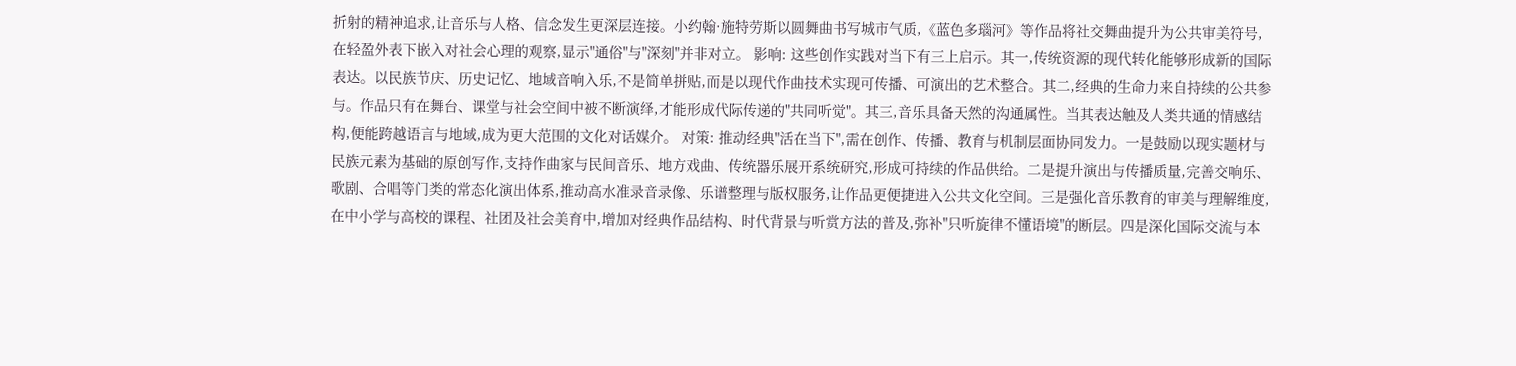折射的精神追求,让音乐与人格、信念发生更深层连接。小约翰·施特劳斯以圆舞曲书写城市气质,《蓝色多瑙河》等作品将社交舞曲提升为公共审美符号,在轻盈外表下嵌入对社会心理的观察,显示"通俗"与"深刻"并非对立。 影响: 这些创作实践对当下有三上启示。其一,传统资源的现代转化能够形成新的国际表达。以民族节庆、历史记忆、地域音响入乐,不是简单拼贴,而是以现代作曲技术实现可传播、可演出的艺术整合。其二,经典的生命力来自持续的公共参与。作品只有在舞台、课堂与社会空间中被不断演绎,才能形成代际传递的"共同听觉"。其三,音乐具备天然的沟通属性。当其表达触及人类共通的情感结构,便能跨越语言与地域,成为更大范围的文化对话媒介。 对策: 推动经典"活在当下",需在创作、传播、教育与机制层面协同发力。一是鼓励以现实题材与民族元素为基础的原创写作,支持作曲家与民间音乐、地方戏曲、传统器乐展开系统研究,形成可持续的作品供给。二是提升演出与传播质量,完善交响乐、歌剧、合唱等门类的常态化演出体系,推动高水准录音录像、乐谱整理与版权服务,让作品更便捷进入公共文化空间。三是强化音乐教育的审美与理解维度,在中小学与高校的课程、社团及社会美育中,增加对经典作品结构、时代背景与听赏方法的普及,弥补"只听旋律不懂语境"的断层。四是深化国际交流与本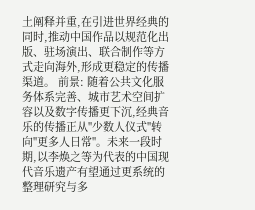土阐释并重,在引进世界经典的同时,推动中国作品以规范化出版、驻场演出、联合制作等方式走向海外,形成更稳定的传播渠道。 前景: 随着公共文化服务体系完善、城市艺术空间扩容以及数字传播更下沉,经典音乐的传播正从"少数人仪式"转向"更多人日常"。未来一段时期,以李焕之等为代表的中国现代音乐遗产有望通过更系统的整理研究与多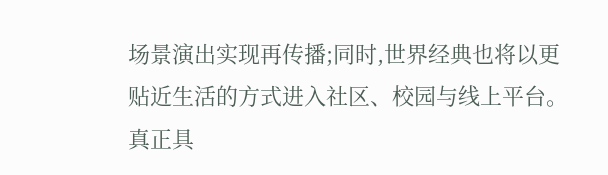场景演出实现再传播;同时,世界经典也将以更贴近生活的方式进入社区、校园与线上平台。真正具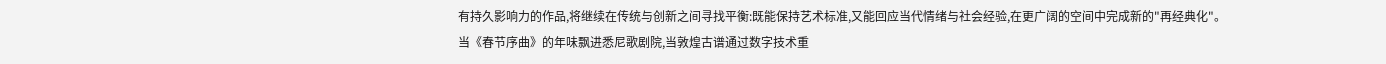有持久影响力的作品,将继续在传统与创新之间寻找平衡:既能保持艺术标准,又能回应当代情绪与社会经验,在更广阔的空间中完成新的"再经典化"。
当《春节序曲》的年味飘进悉尼歌剧院,当敦煌古谱通过数字技术重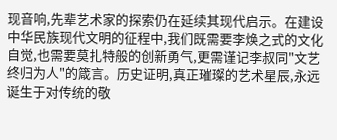现音响,先辈艺术家的探索仍在延续其现代启示。在建设中华民族现代文明的征程中,我们既需要李焕之式的文化自觉,也需要莫扎特般的创新勇气,更需谨记李叔同"文艺终归为人"的箴言。历史证明,真正璀璨的艺术星辰,永远诞生于对传统的敬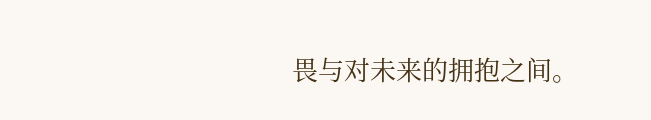畏与对未来的拥抱之间。